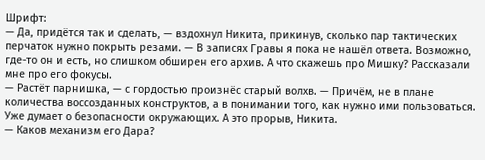Шрифт:
— Да, придётся так и сделать, — вздохнул Никита, прикинув, сколько пар тактических перчаток нужно покрыть резами. — В записях Гравы я пока не нашёл ответа. Возможно, где-то он и есть, но слишком обширен его архив. А что скажешь про Мишку? Рассказали мне про его фокусы.
— Растёт парнишка, — с гордостью произнёс старый волхв. — Причём, не в плане количества воссозданных конструктов, а в понимании того, как нужно ими пользоваться. Уже думает о безопасности окружающих. А это прорыв, Никита.
— Каков механизм его Дара?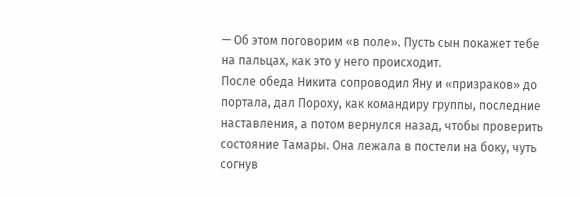— Об этом поговорим «в поле». Пусть сын покажет тебе на пальцах, как это у него происходит.
После обеда Никита сопроводил Яну и «призраков» до портала, дал Пороху, как командиру группы, последние наставления, а потом вернулся назад, чтобы проверить состояние Тамары. Она лежала в постели на боку, чуть согнув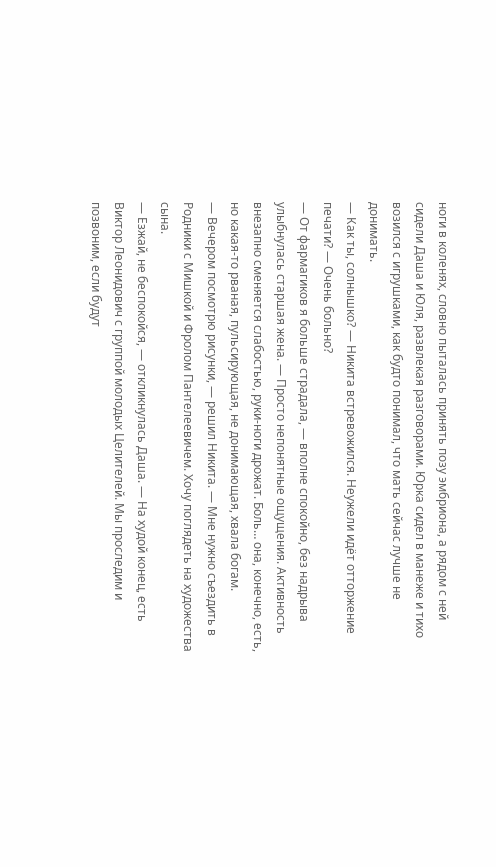ноги в коленях, словно пыталась принять позу эмбриона, а рядом с ней сидели Даша и Юля, развлекая разговорами. Юрка сидел в манеже и тихо возился с игрушками, как будто понимал, что мать сейчас лучше не донимать.
— Как ты, солнышко? — Никита встревожился. Неужели идёт отторжение печати? — Очень больно?
— От фармагиков я больше страдала, — вполне спокойно, без надрыва улыбнулась старшая жена. — Просто непонятные ощущения. Активность внезапно сменяется слабостью, руки-ноги дрожат. Боль… она, конечно, есть, но какая-то рваная, пульсирующая, не донимающая, хвала богам.
— Вечером посмотрю рисунки, — решил Никита. — Мне нужно съездить в Родники с Мишкой и Фролом Пантелеевичем. Хочу поглядеть на художества сына.
— Езжай, не беспокойся, — откликнулась Даша. — На худой конец, есть Виктор Леонидович с группой молодых Целителей. Мы проследим и позвоним, если будут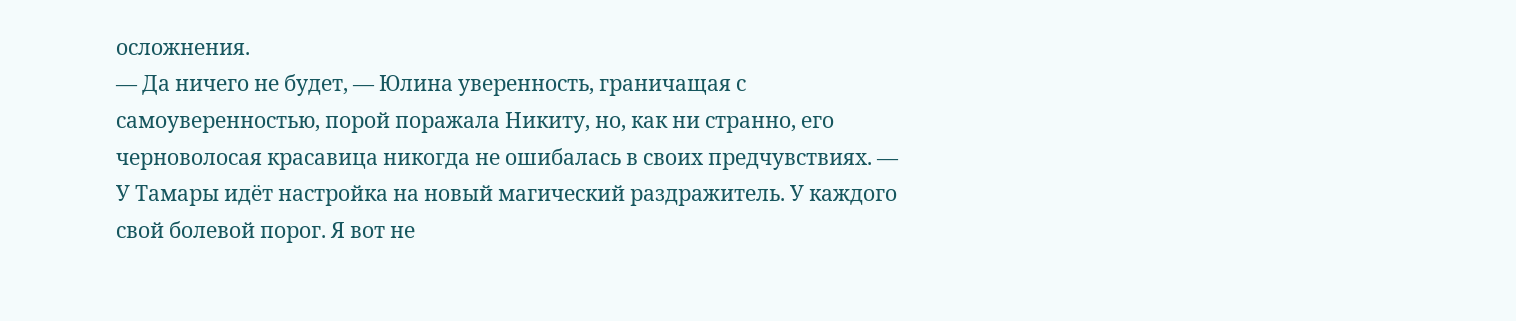осложнения.
— Да ничего не будет, — Юлина уверенность, граничащая с самоуверенностью, порой поражала Никиту, но, как ни странно, его черноволосая красавица никогда не ошибалась в своих предчувствиях. — У Тамары идёт настройка на новый магический раздражитель. У каждого свой болевой порог. Я вот не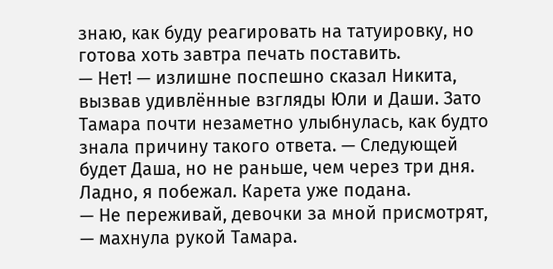знаю, как буду реагировать на татуировку, но готова хоть завтра печать поставить.
— Нет! — излишне поспешно сказал Никита, вызвав удивлённые взгляды Юли и Даши. Зато Тамара почти незаметно улыбнулась, как будто знала причину такого ответа. — Следующей будет Даша, но не раньше, чем через три дня. Ладно, я побежал. Карета уже подана.
— Не переживай, девочки за мной присмотрят, — махнула рукой Тамара.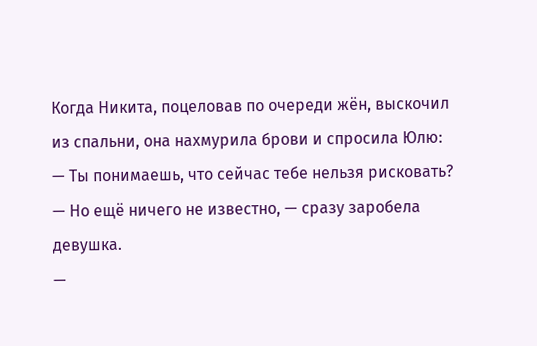Когда Никита, поцеловав по очереди жён, выскочил из спальни, она нахмурила брови и спросила Юлю:
— Ты понимаешь, что сейчас тебе нельзя рисковать?
— Но ещё ничего не известно, — сразу заробела девушка.
—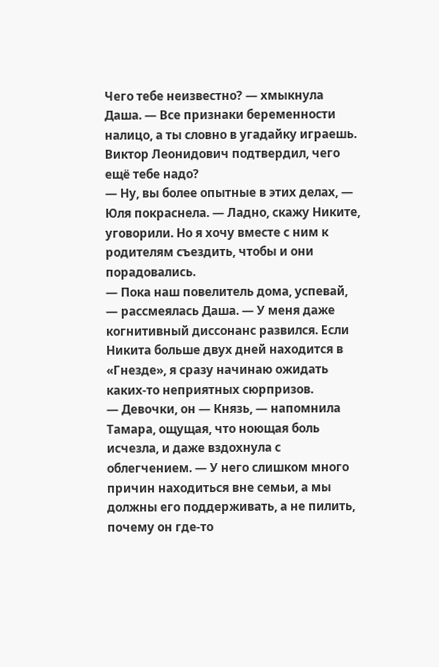Чего тебе неизвестно? — хмыкнула Даша. — Все признаки беременности налицо, а ты словно в угадайку играешь. Виктор Леонидович подтвердил, чего ещё тебе надо?
— Ну, вы более опытные в этих делах, — Юля покраснела. — Ладно, скажу Никите, уговорили. Но я хочу вместе с ним к родителям съездить, чтобы и они порадовались.
— Пока наш повелитель дома, успевай, — рассмеялась Даша. — У меня даже когнитивный диссонанс развился. Если Никита больше двух дней находится в «Гнезде», я сразу начинаю ожидать каких-то неприятных сюрпризов.
— Девочки, он — Князь, — напомнила Тамара, ощущая, что ноющая боль исчезла, и даже вздохнула с облегчением. — У него слишком много причин находиться вне семьи, а мы должны его поддерживать, а не пилить, почему он где-то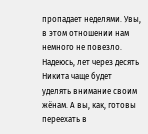пропадает неделями. Увы, в этом отношении нам немного не повезло. Надеюсь, лет через десять Никита чаще будет уделять внимание своим жёнам. А вы, как, готовы переехать в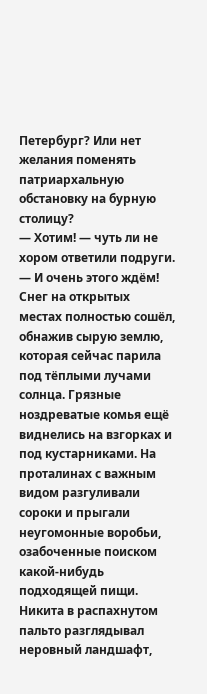Петербург? Или нет желания поменять патриархальную обстановку на бурную столицу?
— Хотим! — чуть ли не хором ответили подруги. — И очень этого ждём!
Снег на открытых местах полностью сошёл, обнажив сырую землю, которая сейчас парила под тёплыми лучами солнца. Грязные ноздреватые комья ещё виднелись на взгорках и под кустарниками. На проталинах с важным видом разгуливали сороки и прыгали неугомонные воробьи, озабоченные поиском какой-нибудь подходящей пищи.
Никита в распахнутом пальто разглядывал неровный ландшафт,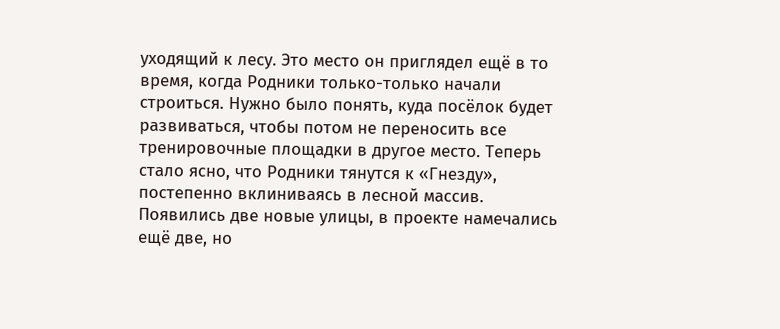уходящий к лесу. Это место он приглядел ещё в то время, когда Родники только-только начали строиться. Нужно было понять, куда посёлок будет развиваться, чтобы потом не переносить все тренировочные площадки в другое место. Теперь стало ясно, что Родники тянутся к «Гнезду», постепенно вклиниваясь в лесной массив. Появились две новые улицы, в проекте намечались ещё две, но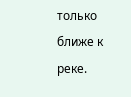только ближе к реке.